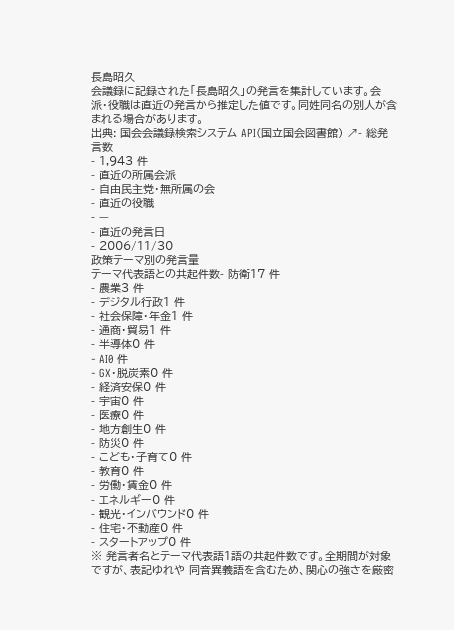長島昭久
会議録に記録された「長島昭久」の発言を集計しています。会派・役職は直近の発言から推定した値です。同姓同名の別人が含まれる場合があります。
出典: 国会会議録検索システム API(国立国会図書館) ↗- 総発言数
- 1,943 件
- 直近の所属会派
- 自由民主党・無所属の会
- 直近の役職
- —
- 直近の発言日
- 2006/11/30
政策テーマ別の発言量
テーマ代表語との共起件数- 防衛17 件
- 農業3 件
- デジタル行政1 件
- 社会保障・年金1 件
- 通商・貿易1 件
- 半導体0 件
- AI0 件
- GX・脱炭素0 件
- 経済安保0 件
- 宇宙0 件
- 医療0 件
- 地方創生0 件
- 防災0 件
- こども・子育て0 件
- 教育0 件
- 労働・賃金0 件
- エネルギー0 件
- 観光・インバウンド0 件
- 住宅・不動産0 件
- スタートアップ0 件
※ 発言者名とテーマ代表語1語の共起件数です。全期間が対象ですが、表記ゆれや 同音異義語を含むため、関心の強さを厳密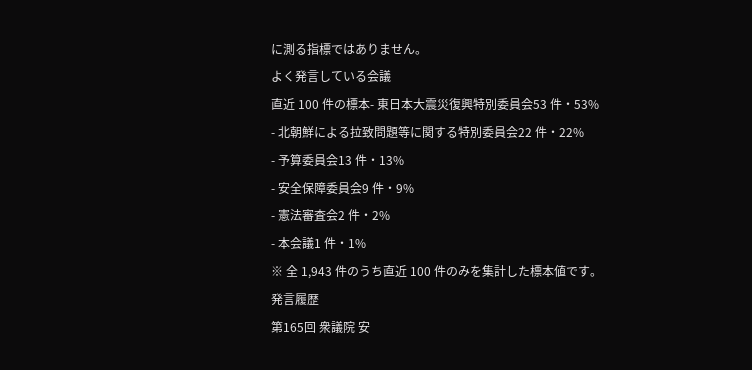に測る指標ではありません。
よく発言している会議
直近 100 件の標本- 東日本大震災復興特別委員会53 件・53%
- 北朝鮮による拉致問題等に関する特別委員会22 件・22%
- 予算委員会13 件・13%
- 安全保障委員会9 件・9%
- 憲法審査会2 件・2%
- 本会議1 件・1%
※ 全 1,943 件のうち直近 100 件のみを集計した標本値です。
発言履歴
第165回 衆議院 安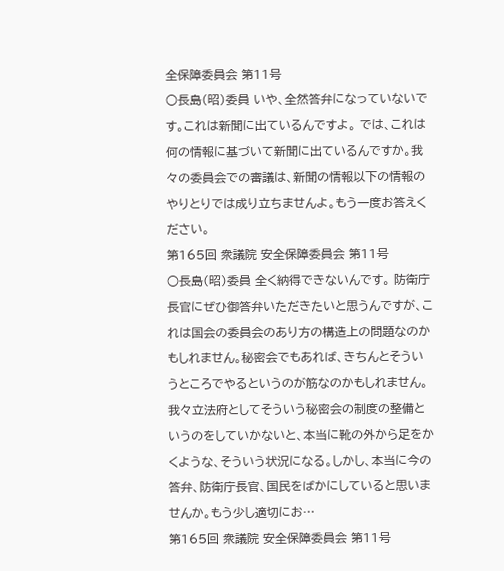全保障委員会 第11号
○長島(昭)委員 いや、全然答弁になっていないです。これは新聞に出ているんですよ。 では、これは何の情報に基づいて新聞に出ているんですか。我々の委員会での審議は、新聞の情報以下の情報のやりとりでは成り立ちませんよ。もう一度お答えください。
第165回 衆議院 安全保障委員会 第11号
○長島(昭)委員 全く納得できないんです。 防衛庁長官にぜひ御答弁いただきたいと思うんですが、これは国会の委員会のあり方の構造上の問題なのかもしれません。秘密会でもあれば、きちんとそういうところでやるというのが筋なのかもしれません。我々立法府としてそういう秘密会の制度の整備というのをしていかないと、本当に靴の外から足をかくような、そういう状況になる。しかし、本当に今の答弁、防衛庁長官、国民をばかにしていると思いませんか。もう少し適切にお…
第165回 衆議院 安全保障委員会 第11号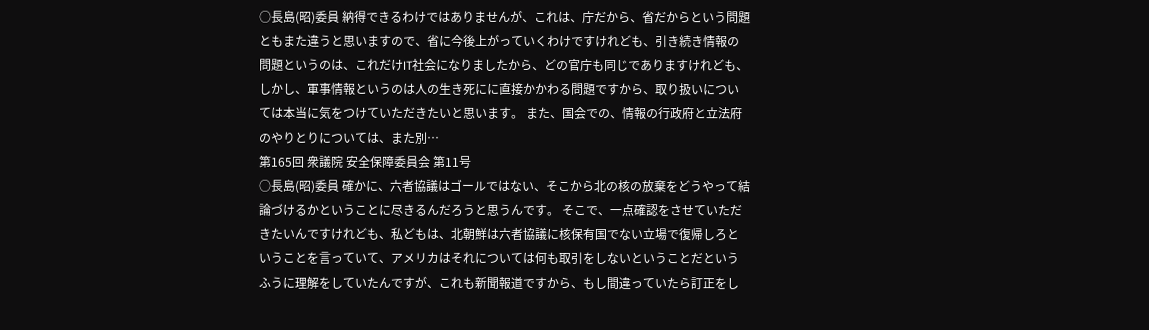○長島(昭)委員 納得できるわけではありませんが、これは、庁だから、省だからという問題ともまた違うと思いますので、省に今後上がっていくわけですけれども、引き続き情報の問題というのは、これだけIT社会になりましたから、どの官庁も同じでありますけれども、しかし、軍事情報というのは人の生き死にに直接かかわる問題ですから、取り扱いについては本当に気をつけていただきたいと思います。 また、国会での、情報の行政府と立法府のやりとりについては、また別…
第165回 衆議院 安全保障委員会 第11号
○長島(昭)委員 確かに、六者協議はゴールではない、そこから北の核の放棄をどうやって結論づけるかということに尽きるんだろうと思うんです。 そこで、一点確認をさせていただきたいんですけれども、私どもは、北朝鮮は六者協議に核保有国でない立場で復帰しろということを言っていて、アメリカはそれについては何も取引をしないということだというふうに理解をしていたんですが、これも新聞報道ですから、もし間違っていたら訂正をし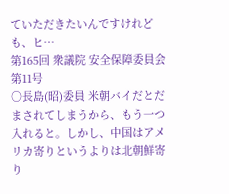ていただきたいんですけれども、ヒ…
第165回 衆議院 安全保障委員会 第11号
○長島(昭)委員 米朝バイだとだまされてしまうから、もう一つ入れると。しかし、中国はアメリカ寄りというよりは北朝鮮寄り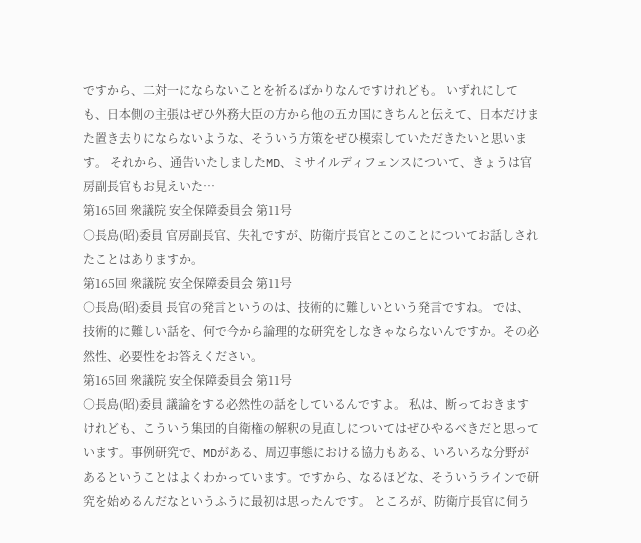ですから、二対一にならないことを祈るばかりなんですけれども。 いずれにしても、日本側の主張はぜひ外務大臣の方から他の五カ国にきちんと伝えて、日本だけまた置き去りにならないような、そういう方策をぜひ模索していただきたいと思います。 それから、通告いたしましたMD、ミサイルディフェンスについて、きょうは官房副長官もお見えいた…
第165回 衆議院 安全保障委員会 第11号
○長島(昭)委員 官房副長官、失礼ですが、防衛庁長官とこのことについてお話しされたことはありますか。
第165回 衆議院 安全保障委員会 第11号
○長島(昭)委員 長官の発言というのは、技術的に難しいという発言ですね。 では、技術的に難しい話を、何で今から論理的な研究をしなきゃならないんですか。その必然性、必要性をお答えください。
第165回 衆議院 安全保障委員会 第11号
○長島(昭)委員 議論をする必然性の話をしているんですよ。 私は、断っておきますけれども、こういう集団的自衛権の解釈の見直しについてはぜひやるべきだと思っています。事例研究で、MDがある、周辺事態における協力もある、いろいろな分野があるということはよくわかっています。ですから、なるほどな、そういうラインで研究を始めるんだなというふうに最初は思ったんです。 ところが、防衛庁長官に伺う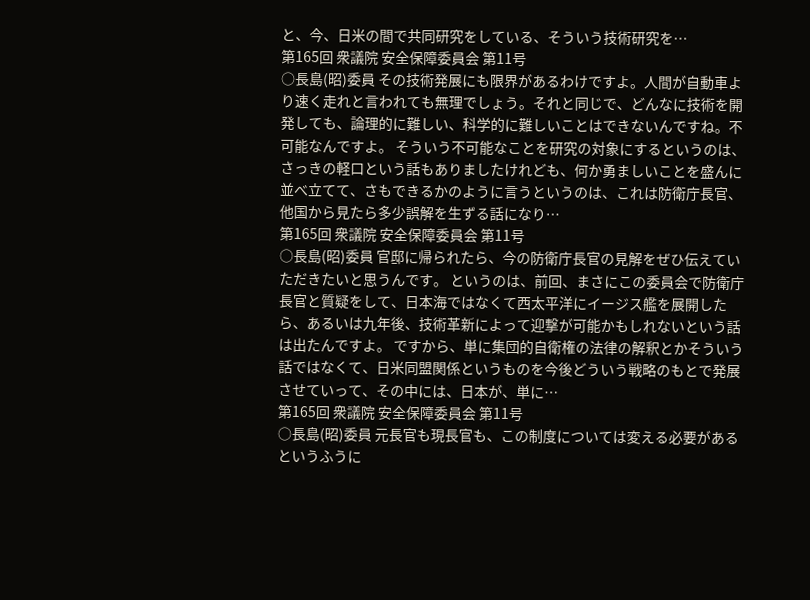と、今、日米の間で共同研究をしている、そういう技術研究を…
第165回 衆議院 安全保障委員会 第11号
○長島(昭)委員 その技術発展にも限界があるわけですよ。人間が自動車より速く走れと言われても無理でしょう。それと同じで、どんなに技術を開発しても、論理的に難しい、科学的に難しいことはできないんですね。不可能なんですよ。 そういう不可能なことを研究の対象にするというのは、さっきの軽口という話もありましたけれども、何か勇ましいことを盛んに並べ立てて、さもできるかのように言うというのは、これは防衛庁長官、他国から見たら多少誤解を生ずる話になり…
第165回 衆議院 安全保障委員会 第11号
○長島(昭)委員 官邸に帰られたら、今の防衛庁長官の見解をぜひ伝えていただきたいと思うんです。 というのは、前回、まさにこの委員会で防衛庁長官と質疑をして、日本海ではなくて西太平洋にイージス艦を展開したら、あるいは九年後、技術革新によって迎撃が可能かもしれないという話は出たんですよ。 ですから、単に集団的自衛権の法律の解釈とかそういう話ではなくて、日米同盟関係というものを今後どういう戦略のもとで発展させていって、その中には、日本が、単に…
第165回 衆議院 安全保障委員会 第11号
○長島(昭)委員 元長官も現長官も、この制度については変える必要があるというふうに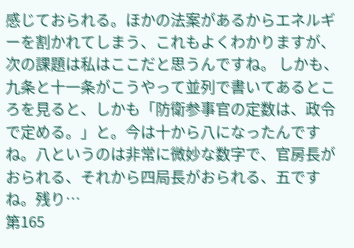感じておられる。ほかの法案があるからエネルギーを割かれてしまう、これもよくわかりますが、次の課題は私はここだと思うんですね。 しかも、九条と十一条がこうやって並列で書いてあるところを見ると、しかも「防衛参事官の定数は、政令で定める。」と。今は十から八になったんですね。八というのは非常に微妙な数字で、官房長がおられる、それから四局長がおられる、五ですね。残り…
第165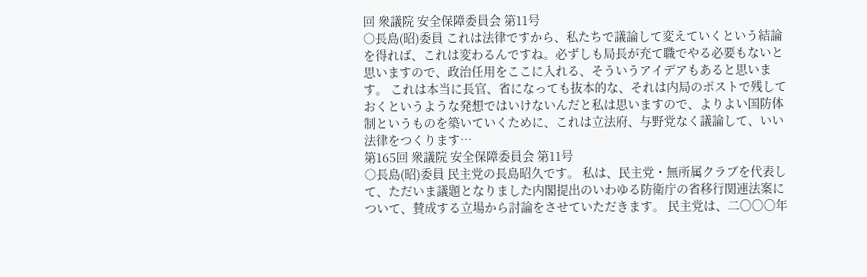回 衆議院 安全保障委員会 第11号
○長島(昭)委員 これは法律ですから、私たちで議論して変えていくという結論を得れば、これは変わるんですね。必ずしも局長が充て職でやる必要もないと思いますので、政治任用をここに入れる、そういうアイデアもあると思います。 これは本当に長官、省になっても抜本的な、それは内局のポストで残しておくというような発想ではいけないんだと私は思いますので、よりよい国防体制というものを築いていくために、これは立法府、与野党なく議論して、いい法律をつくります…
第165回 衆議院 安全保障委員会 第11号
○長島(昭)委員 民主党の長島昭久です。 私は、民主党・無所属クラブを代表して、ただいま議題となりました内閣提出のいわゆる防衛庁の省移行関連法案について、賛成する立場から討論をさせていただきます。 民主党は、二〇〇〇年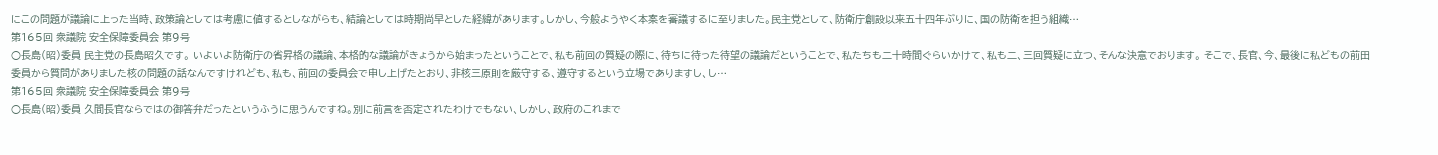にこの問題が議論に上った当時、政策論としては考慮に値するとしながらも、結論としては時期尚早とした経緯があります。しかし、今般ようやく本案を審議するに至りました。民主党として、防衛庁創設以来五十四年ぶりに、国の防衛を担う組織…
第165回 衆議院 安全保障委員会 第9号
○長島(昭)委員 民主党の長島昭久です。 いよいよ防衛庁の省昇格の議論、本格的な議論がきょうから始まったということで、私も前回の質疑の際に、待ちに待った待望の議論だということで、私たちも二十時間ぐらいかけて、私も二、三回質疑に立つ、そんな決意でおります。 そこで、長官、今、最後に私どもの前田委員から質問がありました核の問題の話なんですけれども、私も、前回の委員会で申し上げたとおり、非核三原則を厳守する、遵守するという立場でありますし、し…
第165回 衆議院 安全保障委員会 第9号
○長島(昭)委員 久間長官ならではの御答弁だったというふうに思うんですね。別に前言を否定されたわけでもない、しかし、政府のこれまで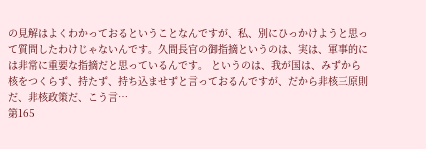の見解はよくわかっておるということなんですが、私、別にひっかけようと思って質問したわけじゃないんです。久間長官の御指摘というのは、実は、軍事的には非常に重要な指摘だと思っているんです。 というのは、我が国は、みずから核をつくらず、持たず、持ち込ませずと言っておるんですが、だから非核三原則だ、非核政策だ、こう言…
第165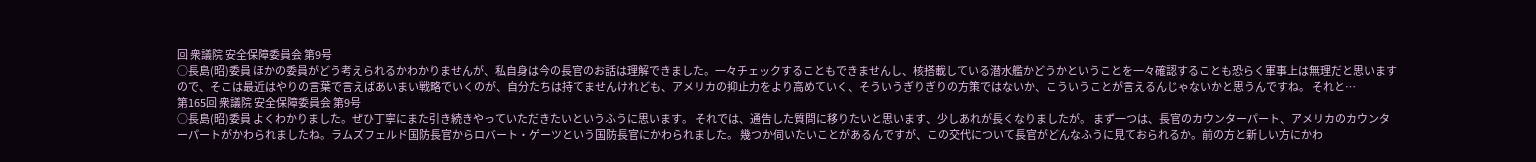回 衆議院 安全保障委員会 第9号
○長島(昭)委員 ほかの委員がどう考えられるかわかりませんが、私自身は今の長官のお話は理解できました。一々チェックすることもできませんし、核搭載している潜水艦かどうかということを一々確認することも恐らく軍事上は無理だと思いますので、そこは最近はやりの言葉で言えばあいまい戦略でいくのが、自分たちは持てませんけれども、アメリカの抑止力をより高めていく、そういうぎりぎりの方策ではないか、こういうことが言えるんじゃないかと思うんですね。 それと…
第165回 衆議院 安全保障委員会 第9号
○長島(昭)委員 よくわかりました。ぜひ丁寧にまた引き続きやっていただきたいというふうに思います。 それでは、通告した質問に移りたいと思います、少しあれが長くなりましたが。 まず一つは、長官のカウンターパート、アメリカのカウンターパートがかわられましたね。ラムズフェルド国防長官からロバート・ゲーツという国防長官にかわられました。 幾つか伺いたいことがあるんですが、この交代について長官がどんなふうに見ておられるか。前の方と新しい方にかわ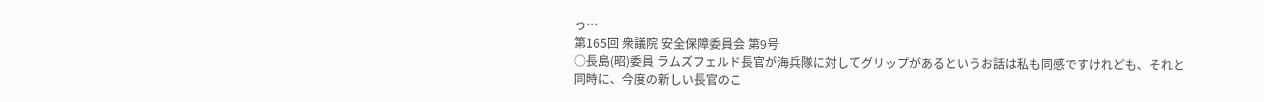っ…
第165回 衆議院 安全保障委員会 第9号
○長島(昭)委員 ラムズフェルド長官が海兵隊に対してグリップがあるというお話は私も同感ですけれども、それと同時に、今度の新しい長官のこ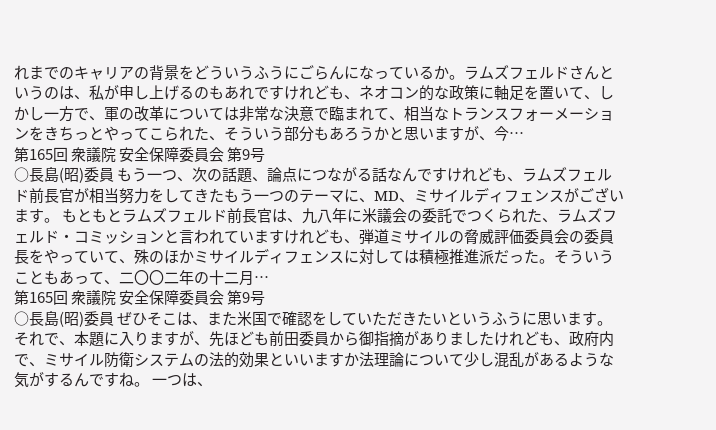れまでのキャリアの背景をどういうふうにごらんになっているか。ラムズフェルドさんというのは、私が申し上げるのもあれですけれども、ネオコン的な政策に軸足を置いて、しかし一方で、軍の改革については非常な決意で臨まれて、相当なトランスフォーメーションをきちっとやってこられた、そういう部分もあろうかと思いますが、今…
第165回 衆議院 安全保障委員会 第9号
○長島(昭)委員 もう一つ、次の話題、論点につながる話なんですけれども、ラムズフェルド前長官が相当努力をしてきたもう一つのテーマに、MD、ミサイルディフェンスがございます。 もともとラムズフェルド前長官は、九八年に米議会の委託でつくられた、ラムズフェルド・コミッションと言われていますけれども、弾道ミサイルの脅威評価委員会の委員長をやっていて、殊のほかミサイルディフェンスに対しては積極推進派だった。そういうこともあって、二〇〇二年の十二月…
第165回 衆議院 安全保障委員会 第9号
○長島(昭)委員 ぜひそこは、また米国で確認をしていただきたいというふうに思います。 それで、本題に入りますが、先ほども前田委員から御指摘がありましたけれども、政府内で、ミサイル防衛システムの法的効果といいますか法理論について少し混乱があるような気がするんですね。 一つは、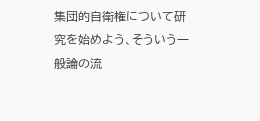集団的自衛権について研究を始めよう、そういう一般論の流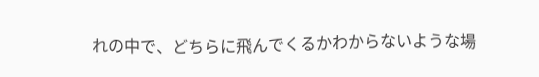れの中で、どちらに飛んでくるかわからないような場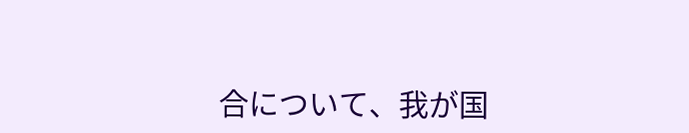合について、我が国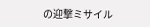の迎撃ミサイル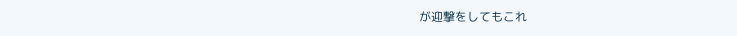が迎撃をしてもこれ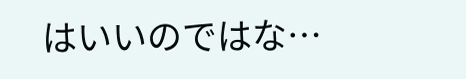はいいのではな…